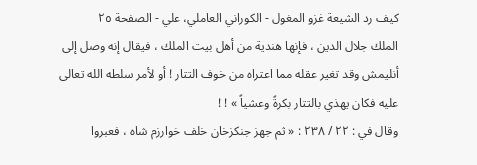كيف رد الشيعة غزو المغول - الكوراني العاملي، علي - الصفحة ٢٥
الملك جلال الدين ، فإنها هندية من أهل بيت الملك ، فيقال إنه وصل إلى أنليمش وقد تغير عقله مما اعتراه من خوف التتار ! أو لأمر سلطه الله تعالى عليه فكان يهذي بالتتار بكرةً وعشياً » ! !
وقال في : ٢٢ / ٢٣٨ : « ثم جهز جنكزخان خلف خوارزم شاه ، فعبروا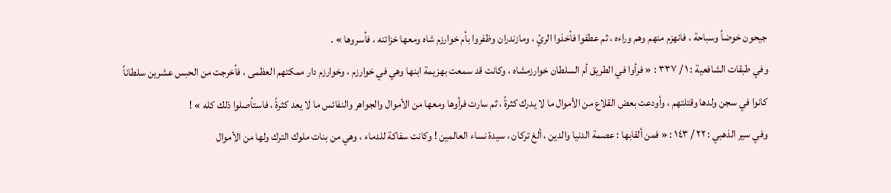جيحون خوضاً وسباحة ، فانهزم منهم وهم وراءه ، ثم عطفوا فأخذوا الريّ ، ومازندران وظفروا بأم خوارزم شاه ومعها خزائنه ، فأسروها » .
وفي طبقات الشافعية : ١ / ٣٣٧ : « فرأوا في الطريق أم السلطان خوارزمشاه ، وكانت قد سمعت بهزيمة ابنها وهي في خوارزم ، وخوارزم دار ممكتهم العظمى ، فأخرجت من الحبس عشرين سلطاناً كانوا في سجن ولدها وقتلتهم ، وأودعت بعض القلاع من الأموال ما لا يدرك كثرةً ، ثم سارت فرأوها ومعها من الأموال والجواهر والنفائس ما لا يعد كثرةً ، فاستأصلوا ذلك كله » !
وفي سير الذهبي : ٢٢ / ١٤٣ : « فمن ألقابها : عصمة الدنيا والدين ، ألغ تركان ، سيدة نساء العالمين ! وكانت سفاكة للدماء ، وهي من بنات ملوك الترك ولها من الأموال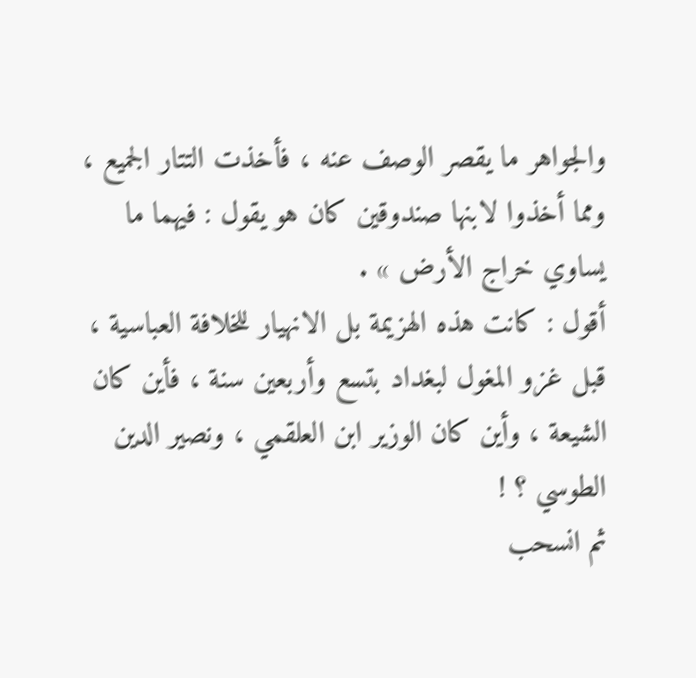والجواهر ما يقصر الوصف عنه ، فأخذت التتار الجميع ، ومما أخذوا لابنها صندوقين كان هو يقول : فيهما ما يساوي خراج الأرض » .
أقول : كانت هذه الهزيمة بل الانهيار للخلافة العباسية ، قبل غزو المغول لبغداد بتسع وأربعين سنة ، فأين كان الشيعة ، وأين كان الوزير ابن العلقمي ، ونصير الدين الطوسي ؟ !
ثم انسحب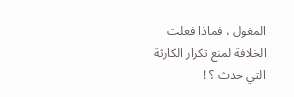المغول ، فماذا فعلت الخلافة لمنع تكرار الكارثة التي حدث ؟ !